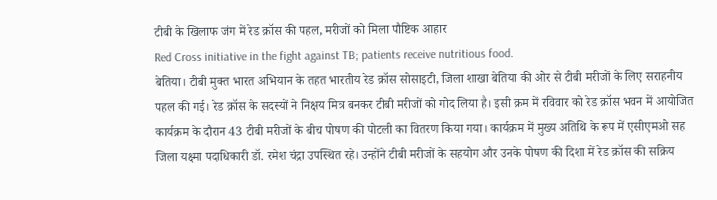टीबी के खिलाफ जंग में रेड क्रॉस की पहल, मरीजों को मिला पौष्टिक आहार
Red Cross initiative in the fight against TB; patients receive nutritious food.
बेतिया। टीबी मुक्त भारत अभियान के तहत भारतीय रेड क्रॉस सोसाइटी, जिला शाखा बेतिया की ओर से टीबी मरीजों के लिए सराहनीय पहल की गई। रेड क्रॉस के सदस्यों ने निक्षय मित्र बनकर टीबी मरीजों को गोद लिया है। इसी क्रम में रविवार को रेड क्रॉस भवन में आयोजित कार्यक्रम के दौरान 43 टीबी मरीजों के बीच पोषण की पोटली का वितरण किया गया। कार्यक्रम में मुख्य अतिथि के रूप में एसीएमओ सह जिला यक्ष्मा पदाधिकारी डॉ. रमेश चंद्रा उपस्थित रहे। उन्होंने टीबी मरीजों के सहयोग और उनके पोषण की दिशा में रेड क्रॉस की सक्रिय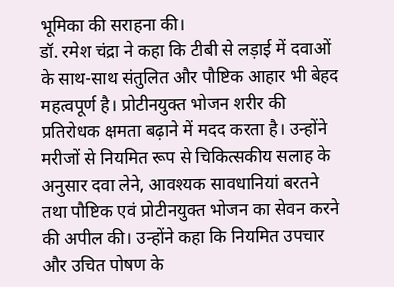भूमिका की सराहना की।
डॉ. रमेश चंद्रा ने कहा कि टीबी से लड़ाई में दवाओं के साथ-साथ संतुलित और पौष्टिक आहार भी बेहद महत्वपूर्ण है। प्रोटीनयुक्त भोजन शरीर की प्रतिरोधक क्षमता बढ़ाने में मदद करता है। उन्होंने मरीजों से नियमित रूप से चिकित्सकीय सलाह के अनुसार दवा लेने, आवश्यक सावधानियां बरतने तथा पौष्टिक एवं प्रोटीनयुक्त भोजन का सेवन करने की अपील की। उन्होंने कहा कि नियमित उपचार और उचित पोषण के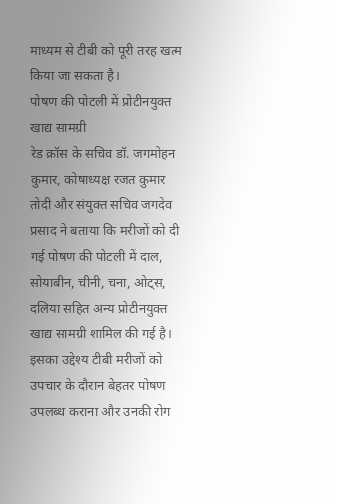माध्यम से टीबी को पूरी तरह खत्म किया जा सकता है।
पोषण की पोटली में प्रोटीनयुक्त खाद्य सामग्री
रेड क्रॉस के सचिव डॉ. जगमोहन कुमार, कोषाध्यक्ष रजत कुमार तोदी और संयुक्त सचिव जगदेव प्रसाद ने बताया कि मरीजों को दी गई पोषण की पोटली में दाल, सोयाबीन, चीनी, चना, ओट्स, दलिया सहित अन्य प्रोटीनयुक्त खाद्य सामग्री शामिल की गई है। इसका उद्देश्य टीबी मरीजों को उपचार के दौरान बेहतर पोषण उपलब्ध कराना और उनकी रोग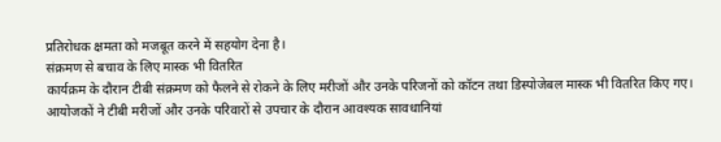प्रतिरोधक क्षमता को मजबूत करने में सहयोग देना है।
संक्रमण से बचाव के लिए मास्क भी वितरित
कार्यक्रम के दौरान टीबी संक्रमण को फैलने से रोकने के लिए मरीजों और उनके परिजनों को कॉटन तथा डिस्पोजेबल मास्क भी वितरित किए गए। आयोजकों ने टीबी मरीजों और उनके परिवारों से उपचार के दौरान आवश्यक सावधानियां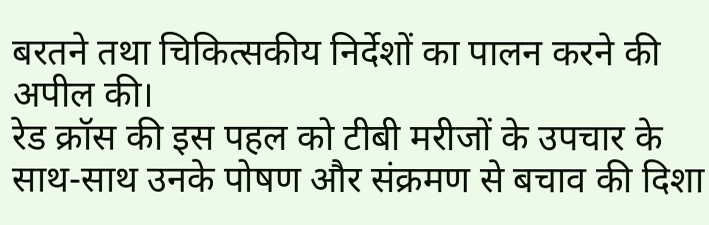बरतने तथा चिकित्सकीय निर्देशों का पालन करने की अपील की।
रेड क्रॉस की इस पहल को टीबी मरीजों के उपचार के साथ-साथ उनके पोषण और संक्रमण से बचाव की दिशा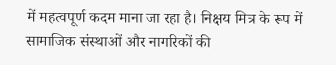में महत्वपूर्ण कदम माना जा रहा है। निक्षय मित्र के रूप में सामाजिक संस्थाओं और नागरिकों की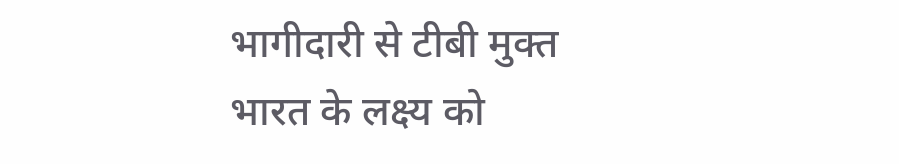भागीदारी से टीबी मुक्त भारत के लक्ष्य को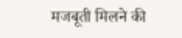मजबूती मिलने की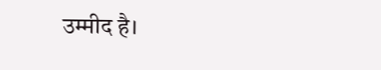उम्मीद है।